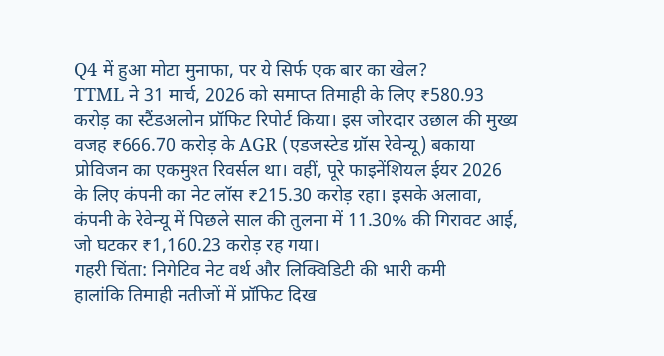Q4 में हुआ मोटा मुनाफा, पर ये सिर्फ एक बार का खेल?
TTML ने 31 मार्च, 2026 को समाप्त तिमाही के लिए ₹580.93 करोड़ का स्टैंडअलोन प्रॉफिट रिपोर्ट किया। इस जोरदार उछाल की मुख्य वजह ₹666.70 करोड़ के AGR (एडजस्टेड ग्रॉस रेवेन्यू) बकाया प्रोविजन का एकमुश्त रिवर्सल था। वहीं, पूरे फाइनेंशियल ईयर 2026 के लिए कंपनी का नेट लॉस ₹215.30 करोड़ रहा। इसके अलावा, कंपनी के रेवेन्यू में पिछले साल की तुलना में 11.30% की गिरावट आई, जो घटकर ₹1,160.23 करोड़ रह गया।
गहरी चिंता: निगेटिव नेट वर्थ और लिक्विडिटी की भारी कमी
हालांकि तिमाही नतीजों में प्रॉफिट दिख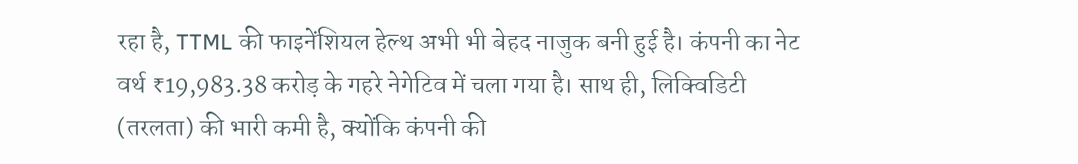रहा है, TTML की फाइनेंशियल हेल्थ अभी भी बेहद नाजुक बनी हुई है। कंपनी का नेट वर्थ ₹19,983.38 करोड़ के गहरे नेगेटिव में चला गया है। साथ ही, लिक्विडिटी (तरलता) की भारी कमी है, क्योंकि कंपनी की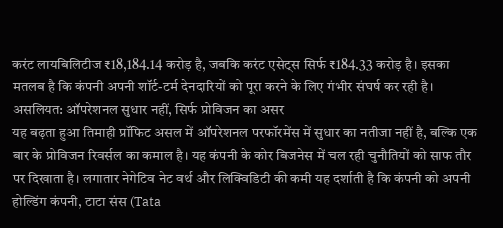करंट लायबिलिटीज ₹18,184.14 करोड़ है, जबकि करंट एसेट्स सिर्फ ₹184.33 करोड़ है। इसका मतलब है कि कंपनी अपनी शॉर्ट-टर्म देनदारियों को पूरा करने के लिए गंभीर संघर्ष कर रही है।
असलियत: ऑपरेशनल सुधार नहीं, सिर्फ प्रोविजन का असर
यह बढ़ता हुआ तिमाही प्रॉफिट असल में ऑपरेशनल परफॉरमेंस में सुधार का नतीजा नहीं है, बल्कि एक बार के प्रोविजन रिवर्सल का कमाल है। यह कंपनी के कोर बिजनेस में चल रही चुनौतियों को साफ तौर पर दिखाता है। लगातार नेगेटिव नेट वर्थ और लिक्विडिटी की कमी यह दर्शाती है कि कंपनी को अपनी होल्डिंग कंपनी, टाटा संस (Tata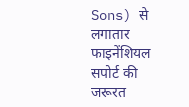Sons) से लगातार फाइनेंशियल सपोर्ट की जरूरत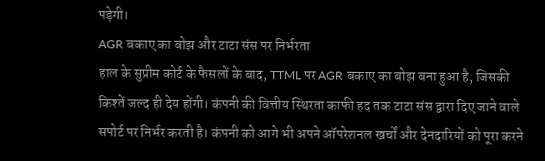पड़ेगी।
AGR बकाए का बोझ और टाटा संस पर निर्भरता
हाल के सुप्रीम कोर्ट के फैसलों के बाद, TTML पर AGR बकाए का बोझ बना हुआ है, जिसकी किश्तें जल्द ही देय होंगी। कंपनी की वित्तीय स्थिरता काफी हद तक टाटा संस द्वारा दिए जाने वाले सपोर्ट पर निर्भर करती है। कंपनी को आगे भी अपने ऑपरेशनल खर्चों और देनदारियों को पूरा करने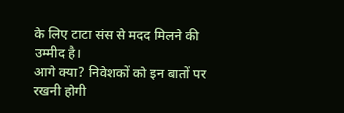के लिए टाटा संस से मदद मिलने की उम्मीद है।
आगे क्या? निवेशकों को इन बातों पर रखनी होगी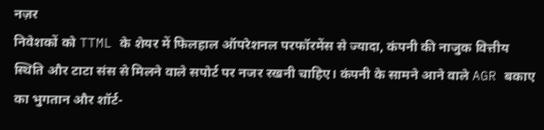नज़र
निवेशकों को TTML के शेयर में फिलहाल ऑपरेशनल परफॉरमेंस से ज्यादा, कंपनी की नाजुक वित्तीय स्थिति और टाटा संस से मिलने वाले सपोर्ट पर नजर रखनी चाहिए। कंपनी के सामने आने वाले AGR बकाए का भुगतान और शॉर्ट-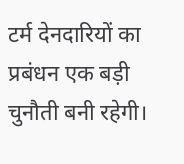टर्म देनदारियों का प्रबंधन एक बड़ी चुनौती बनी रहेगी।